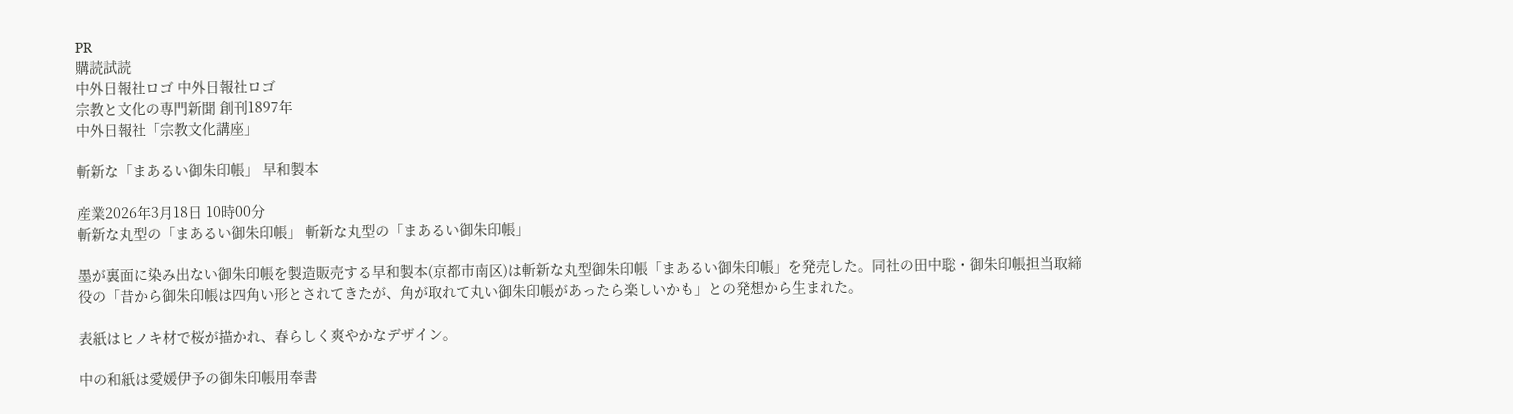PR
購読試読
中外日報社ロゴ 中外日報社ロゴ
宗教と文化の専門新聞 創刊1897年
中外日報社「宗教文化講座」

斬新な「まあるい御朱印帳」 早和製本

産業2026年3月18日 10時00分
斬新な丸型の「まあるい御朱印帳」 斬新な丸型の「まあるい御朱印帳」

墨が裏面に染み出ない御朱印帳を製造販売する早和製本(京都市南区)は斬新な丸型御朱印帳「まあるい御朱印帳」を発売した。同社の田中聡・御朱印帳担当取締役の「昔から御朱印帳は四角い形とされてきたが、角が取れて丸い御朱印帳があったら楽しいかも」との発想から生まれた。

表紙はヒノキ材で桜が描かれ、春らしく爽やかなデザイン。

中の和紙は愛媛伊予の御朱印帳用奉書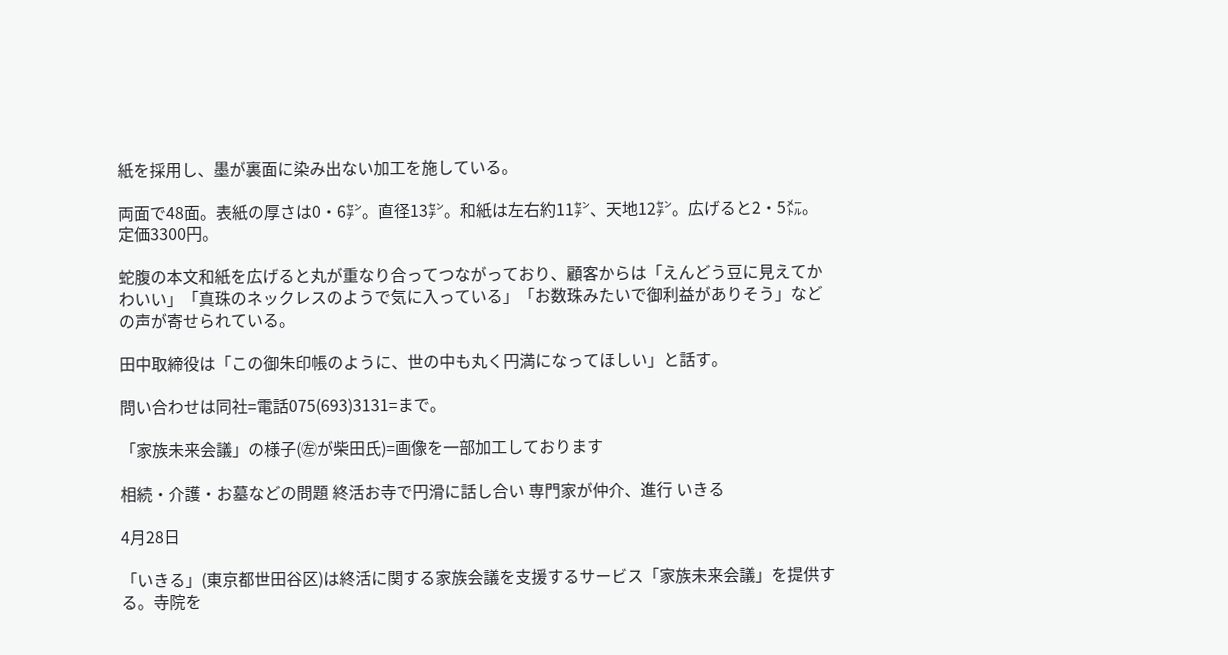紙を採用し、墨が裏面に染み出ない加工を施している。

両面で48面。表紙の厚さは0・6㌢。直径13㌢。和紙は左右約11㌢、天地12㌢。広げると2・5㍍。定価3300円。

蛇腹の本文和紙を広げると丸が重なり合ってつながっており、顧客からは「えんどう豆に見えてかわいい」「真珠のネックレスのようで気に入っている」「お数珠みたいで御利益がありそう」などの声が寄せられている。

田中取締役は「この御朱印帳のように、世の中も丸く円満になってほしい」と話す。

問い合わせは同社=電話075(693)3131=まで。

「家族未来会議」の様子(㊧が柴田氏)=画像を一部加工しております

相続・介護・お墓などの問題 終活お寺で円滑に話し合い 専門家が仲介、進行 いきる

4月28日

「いきる」(東京都世田谷区)は終活に関する家族会議を支援するサービス「家族未来会議」を提供する。寺院を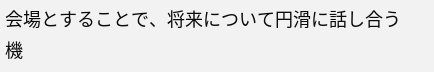会場とすることで、将来について円滑に話し合う機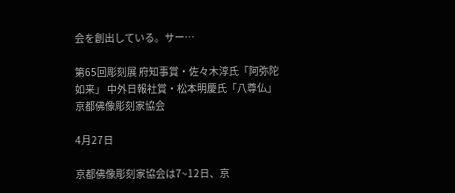会を創出している。サー…

第65回彫刻展 府知事賞・佐々木淳氏「阿弥陀如来」 中外日報社賞・松本明慶氏「八尊仏」 京都佛像彫刻家協会

4月27日

京都佛像彫刻家協会は7~12日、京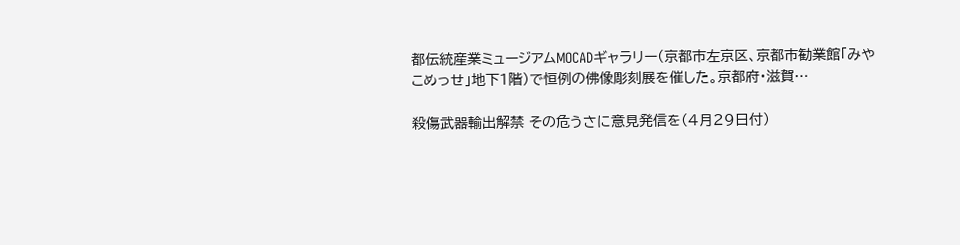都伝統産業ミュージアムMOCADギャラリー(京都市左京区、京都市勧業館「みやこめっせ」地下1階)で恒例の佛像彫刻展を催した。京都府・滋賀…

殺傷武器輸出解禁 その危うさに意見発信を(4月29日付)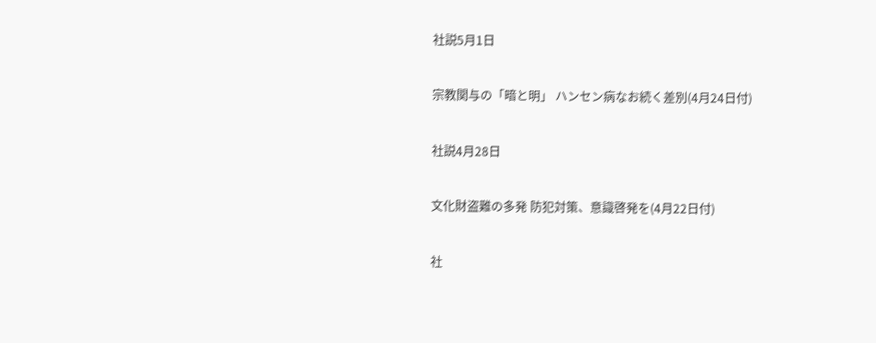社説5月1日

宗教関与の「暗と明」 ハンセン病なお続く差別(4月24日付)

社説4月28日

文化財盗難の多発 防犯対策、意識啓発を(4月22日付)

社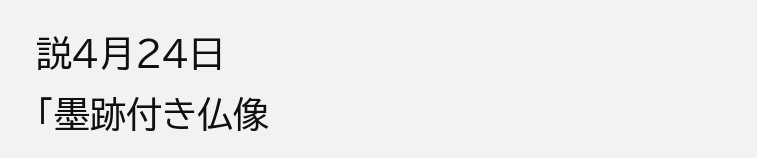説4月24日
「墨跡付き仏像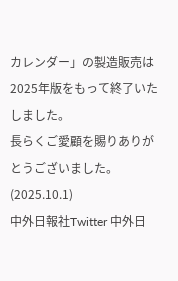カレンダー」の製造販売は2025年版をもって終了いたしました。
長らくご愛顧を賜りありがとうございました。(2025.10.1)
中外日報社Twitter 中外日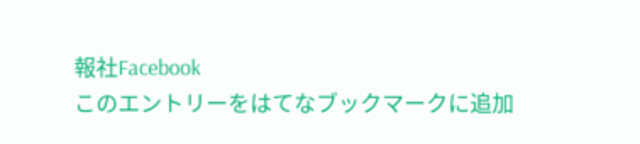報社Facebook
このエントリーをはてなブックマークに追加